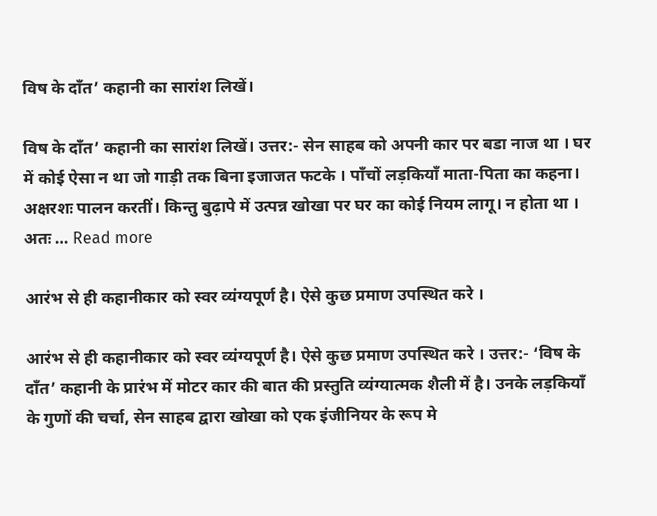विष के दाँत’ कहानी का सारांश लिखें।

विष के दाँत’ कहानी का सारांश लिखें। उत्तर:- सेन साहब को अपनी कार पर बडा नाज था । घर में कोई ऐसा न था जो गाड़ी तक बिना इजाजत फटके । पाँचों लड़कियाँ माता-पिता का कहना। अक्षरशः पालन करतीं। किन्तु बुढ़ापे में उत्पन्न खोखा पर घर का कोई नियम लागू। न होता था । अतः … Read more

आरंभ से ही कहानीकार को स्वर व्यंग्यपूर्ण है। ऐसे कुछ प्रमाण उपस्थित करे ।

आरंभ से ही कहानीकार को स्वर व्यंग्यपूर्ण है। ऐसे कुछ प्रमाण उपस्थित करे । उत्तर:- ‘विष के दाँत’ कहानी के प्रारंभ में मोटर कार की बात की प्रस्तुति व्यंग्यात्मक शैली में है। उनके लड़कियाँ के गुणों की चर्चा, सेन साहब द्वारा खोखा को एक इंजीनियर के रूप मे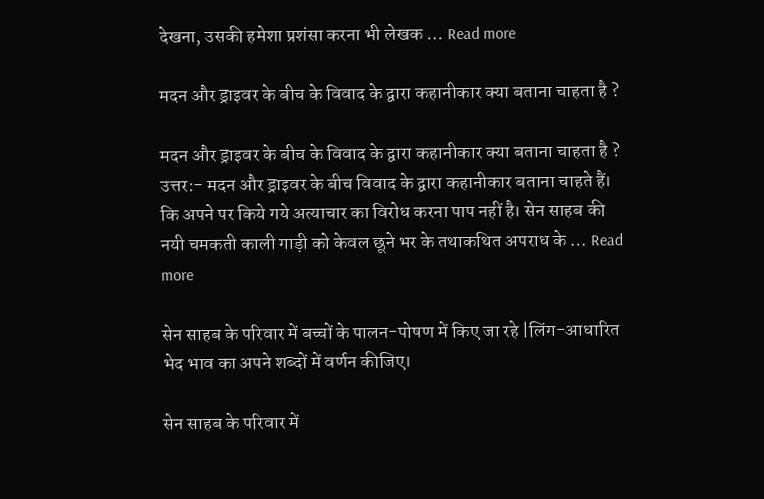देखना, उसकी हमेशा प्रशंसा करना भी लेखक … Read more

मदन और ड्राइवर के बीच के विवाद के द्वारा कहानीकार क्या बताना चाहता है ?

मदन और ड्राइवर के बीच के विवाद के द्वारा कहानीकार क्या बताना चाहता है ? उत्तर:- मदन और ड्राइवर के बीच विवाद के द्वारा कहानीकार बताना चाहते हैं। कि अपने पर किये गये अत्याचार का विरोध करना पाप नहीं है। सेन साहब की नयी चमकती काली गाड़ी को केवल छूने भर के तथाकथित अपराध के … Read more

सेन साहब के परिवार में बच्चों के पालन-पोषण में किए जा रहे |लिंग-आधारित भेद भाव का अपने शब्दों में वर्णन कीजिए।

सेन साहब के परिवार में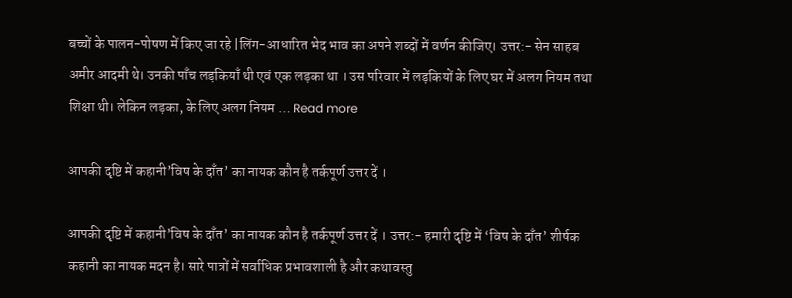बच्चों के पालन-पोषण में किए जा रहे |लिंग-आधारित भेद भाव का अपने शब्दों में वर्णन कीजिए। उत्तर:- सेन साहब अमीर आदमी थे। उनकी पाँच लड़कियाँ थी एवं एक लड़का था । उस परिवार में लड़कियों के लिए घर में अलग नियम तथा शिक्षा थी। लेकिन लड़का, के लिए अलग नियम … Read more

आपकी दृष्टि में कहानी’विष के दाँत’ का नायक कौन है तर्कपूर्ण उत्तर दें ।

आपकी दृष्टि में कहानी’विष के दाँत’ का नायक कौन है तर्कपूर्ण उत्तर दें । उत्तर:- हमारी दृष्टि में ‘विष के दाँत’ शीर्षक कहानी का नायक मदन है। सारे पात्रों में सर्वाधिक प्रभावशाली है और कथावस्तु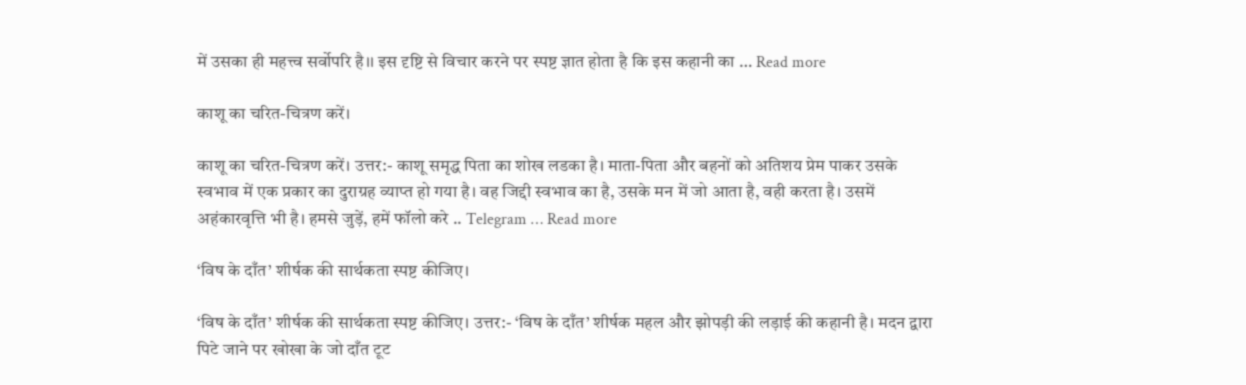में उसका ही महत्त्व सर्वोपरि है।। इस दृष्टि से विचार करने पर स्पष्ट ज्ञात होता है कि इस कहानी का … Read more

काशू का चरित-चित्रण करें।

काशू का चरित-चित्रण करें। उत्तर:- काशू समृद्ध पिता का शोख लडका है। माता-पिता और बहनों को अतिशय प्रेम पाकर उसके स्वभाव में एक प्रकार का दुराग्रह व्याप्त हो गया है। वह जिद्दी स्वभाव का है, उसके मन में जो आता है, वही करता है। उसमें अहंकारवृत्ति भी है। हमसे जुड़ें, हमें फॉलो करे .. Telegram … Read more

‘विष के दाँत’ शीर्षक की सार्थकता स्पष्ट कीजिए।

‘विष के दाँत’ शीर्षक की सार्थकता स्पष्ट कीजिए। उत्तर:- ‘विष के दाँत’ शीर्षक महल और झोपड़ी की लड़ाई की कहानी है। मदन द्वारा पिटे जाने पर खोखा के जो दाँत टूट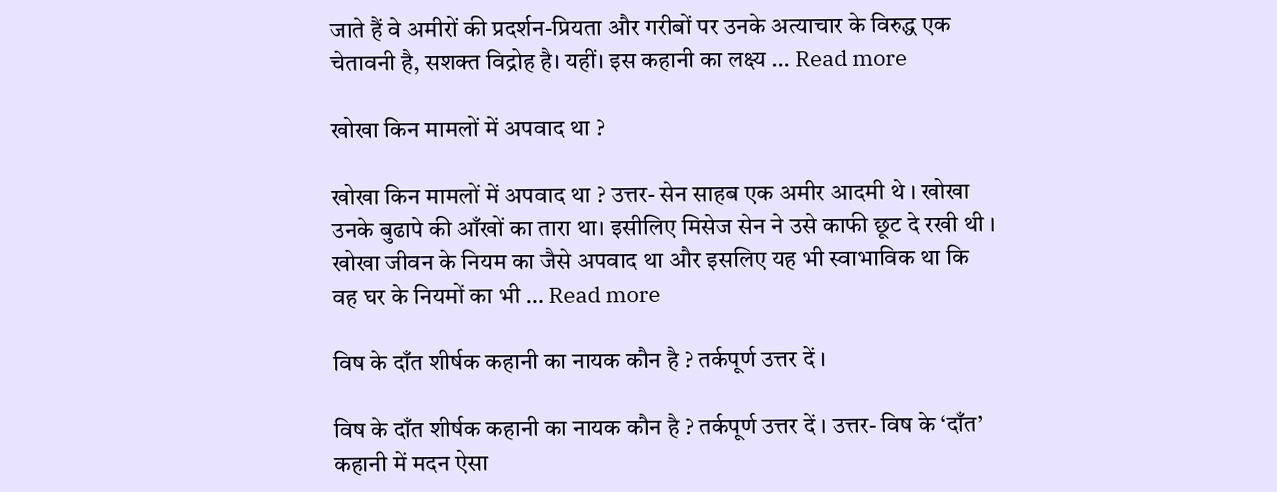जाते हैं वे अमीरों की प्रदर्शन-प्रियता और गरीबों पर उनके अत्याचार के विरुद्ध एक चेतावनी है, सशक्त विद्रोह है। यहीं। इस कहानी का लक्ष्य … Read more

खोखा किन मामलों में अपवाद था ?

खोखा किन मामलों में अपवाद था ? उत्तर- सेन साहब एक अमीर आदमी थे । खोखा उनके बुढापे की आँखों का तारा था। इसीलिए मिसेज सेन ने उसे काफी छूट दे रखी थी । खोखा जीवन के नियम का जैसे अपवाद था और इसलिए यह भी स्वाभाविक था कि वह घर के नियमों का भी … Read more

विष के दाँत शीर्षक कहानी का नायक कौन है ? तर्कपूर्ण उत्तर दें ।

विष के दाँत शीर्षक कहानी का नायक कौन है ? तर्कपूर्ण उत्तर दें । उत्तर- विष के ‘दाँत’ कहानी में मदन ऐसा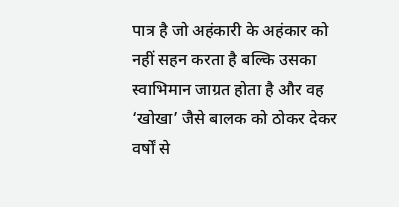पात्र है जो अहंकारी के अहंकार को नहीं सहन करता है बल्कि उसका स्वाभिमान जाग्रत होता है और वह ‘खोखा’ जैसे बालक को ठोकर देकर वर्षों से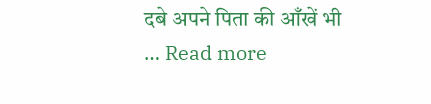दबे अपने पिता की आँखें भी … Read more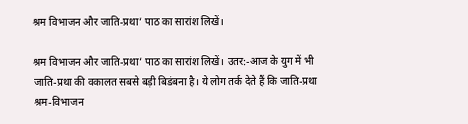श्रम विभाजन और जाति-प्रथा’ पाठ का सारांश लिखें।

श्रम विभाजन और जाति-प्रथा’ पाठ का सारांश लिखें। उतर:-आज के युग में भी जाति-प्रथा की वकालत सबसे बड़ी बिडंबना है। ये लोग तर्क देते हैं कि जाति-प्रथा श्रम-विभाजन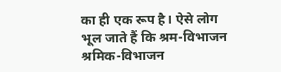का ही एक रूप है। ऐसे लोग भूल जाते हैं कि श्रम-विभाजन श्रमिक-विभाजन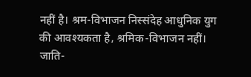नहीं है। श्रम-विभाजन निस्संदेह आधुनिक युग की आवश्यकता है, श्रमिक-विभाजन नहीं। जाति-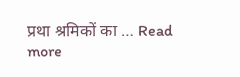प्रथा श्रमिकों का … Read more